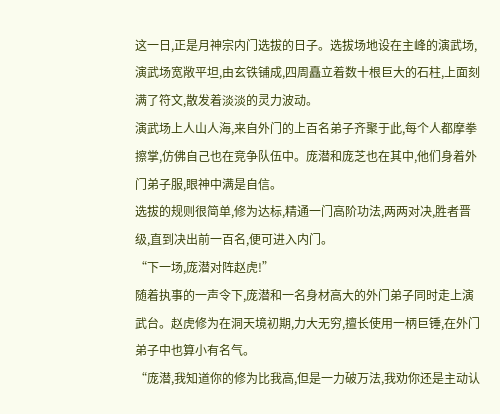这一日,正是月神宗内门选拔的日子。选拔场地设在主峰的演武场,演武场宽敞平坦,由玄铁铺成,四周矗立着数十根巨大的石柱,上面刻满了符文,散发着淡淡的灵力波动。
演武场上人山人海,来自外门的上百名弟子齐聚于此,每个人都摩拳擦掌,仿佛自己也在竞争队伍中。庞潜和庞芝也在其中,他们身着外门弟子服,眼神中满是自信。
选拔的规则很简单,修为达标,精通一门高阶功法,两两对决,胜者晋级,直到决出前一百名,便可进入内门。
“下一场,庞潜对阵赵虎!”
随着执事的一声令下,庞潜和一名身材高大的外门弟子同时走上演武台。赵虎修为在洞天境初期,力大无穷,擅长使用一柄巨锤,在外门弟子中也算小有名气。
“庞潜,我知道你的修为比我高,但是一力破万法,我劝你还是主动认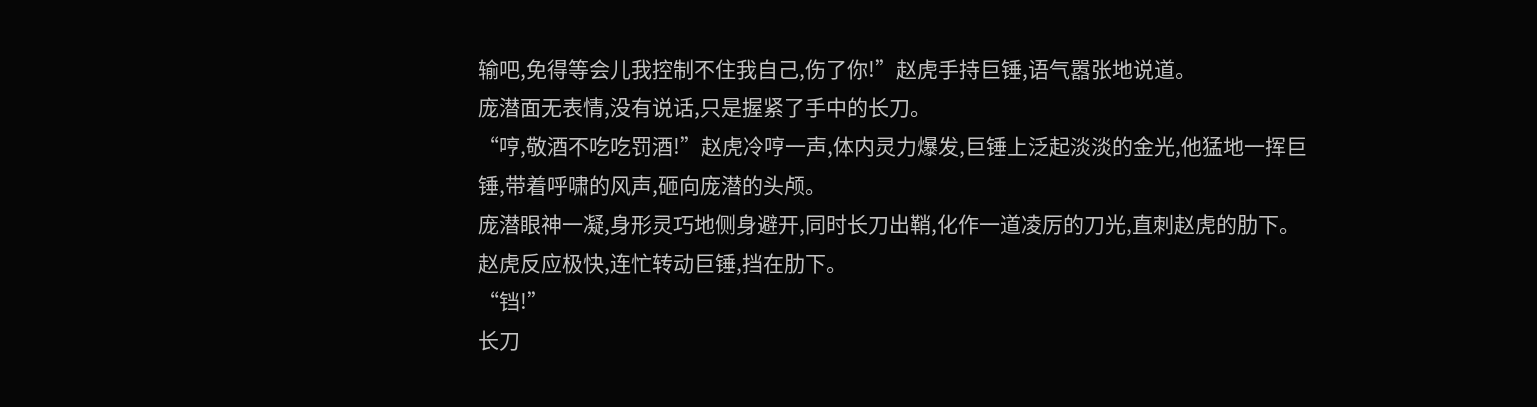输吧,免得等会儿我控制不住我自己,伤了你!”赵虎手持巨锤,语气嚣张地说道。
庞潜面无表情,没有说话,只是握紧了手中的长刀。
“哼,敬酒不吃吃罚酒!”赵虎冷哼一声,体内灵力爆发,巨锤上泛起淡淡的金光,他猛地一挥巨锤,带着呼啸的风声,砸向庞潜的头颅。
庞潜眼神一凝,身形灵巧地侧身避开,同时长刀出鞘,化作一道凌厉的刀光,直刺赵虎的肋下。赵虎反应极快,连忙转动巨锤,挡在肋下。
“铛!”
长刀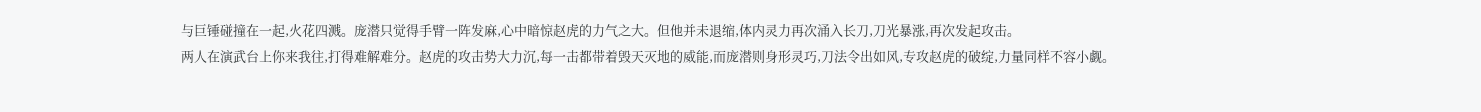与巨锤碰撞在一起,火花四溅。庞潜只觉得手臂一阵发麻,心中暗惊赵虎的力气之大。但他并未退缩,体内灵力再次涌入长刀,刀光暴涨,再次发起攻击。
两人在演武台上你来我往,打得难解难分。赵虎的攻击势大力沉,每一击都带着毁天灭地的威能,而庞潜则身形灵巧,刀法令出如风,专攻赵虎的破绽,力量同样不容小觑。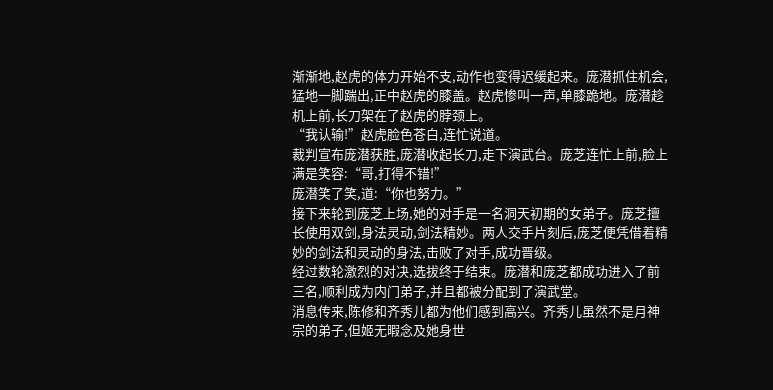渐渐地,赵虎的体力开始不支,动作也变得迟缓起来。庞潜抓住机会,猛地一脚踹出,正中赵虎的膝盖。赵虎惨叫一声,单膝跪地。庞潜趁机上前,长刀架在了赵虎的脖颈上。
“我认输!”赵虎脸色苍白,连忙说道。
裁判宣布庞潜获胜,庞潜收起长刀,走下演武台。庞芝连忙上前,脸上满是笑容:“哥,打得不错!”
庞潜笑了笑,道:“你也努力。”
接下来轮到庞芝上场,她的对手是一名洞天初期的女弟子。庞芝擅长使用双剑,身法灵动,剑法精妙。两人交手片刻后,庞芝便凭借着精妙的剑法和灵动的身法,击败了对手,成功晋级。
经过数轮激烈的对决,选拔终于结束。庞潜和庞芝都成功进入了前三名,顺利成为内门弟子,并且都被分配到了演武堂。
消息传来,陈修和齐秀儿都为他们感到高兴。齐秀儿虽然不是月神宗的弟子,但姬无暇念及她身世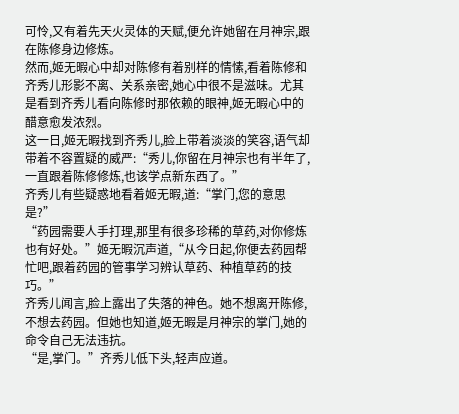可怜,又有着先天火灵体的天赋,便允许她留在月神宗,跟在陈修身边修炼。
然而,姬无暇心中却对陈修有着别样的情愫,看着陈修和齐秀儿形影不离、关系亲密,她心中很不是滋味。尤其是看到齐秀儿看向陈修时那依赖的眼神,姬无暇心中的醋意愈发浓烈。
这一日,姬无暇找到齐秀儿,脸上带着淡淡的笑容,语气却带着不容置疑的威严:“秀儿,你留在月神宗也有半年了,一直跟着陈修修炼,也该学点新东西了。”
齐秀儿有些疑惑地看着姬无暇,道:“掌门,您的意思是?”
“药园需要人手打理,那里有很多珍稀的草药,对你修炼也有好处。”姬无暇沉声道,“从今日起,你便去药园帮忙吧,跟着药园的管事学习辨认草药、种植草药的技巧。”
齐秀儿闻言,脸上露出了失落的神色。她不想离开陈修,不想去药园。但她也知道,姬无暇是月神宗的掌门,她的命令自己无法违抗。
“是,掌门。”齐秀儿低下头,轻声应道。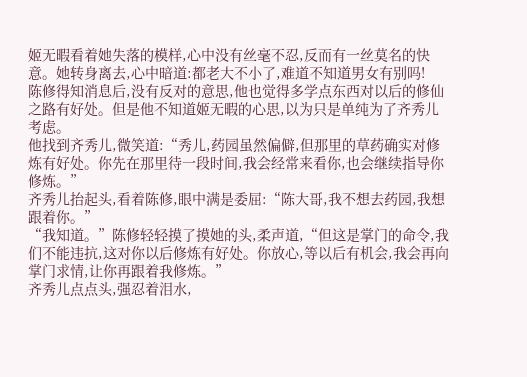姬无暇看着她失落的模样,心中没有丝毫不忍,反而有一丝莫名的快意。她转身离去,心中暗道:都老大不小了,难道不知道男女有别吗!
陈修得知消息后,没有反对的意思,他也觉得多学点东西对以后的修仙之路有好处。但是他不知道姬无暇的心思,以为只是单纯为了齐秀儿考虑。
他找到齐秀儿,微笑道:“秀儿,药园虽然偏僻,但那里的草药确实对修炼有好处。你先在那里待一段时间,我会经常来看你,也会继续指导你修炼。”
齐秀儿抬起头,看着陈修,眼中满是委屈:“陈大哥,我不想去药园,我想跟着你。”
“我知道。”陈修轻轻摸了摸她的头,柔声道,“但这是掌门的命令,我们不能违抗,这对你以后修炼有好处。你放心,等以后有机会,我会再向掌门求情,让你再跟着我修炼。”
齐秀儿点点头,强忍着泪水,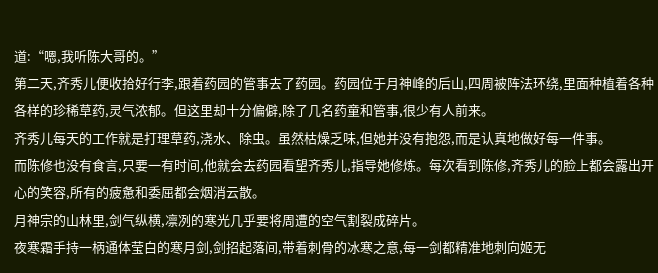道:“嗯,我听陈大哥的。”
第二天,齐秀儿便收拾好行李,跟着药园的管事去了药园。药园位于月神峰的后山,四周被阵法环绕,里面种植着各种各样的珍稀草药,灵气浓郁。但这里却十分偏僻,除了几名药童和管事,很少有人前来。
齐秀儿每天的工作就是打理草药,浇水、除虫。虽然枯燥乏味,但她并没有抱怨,而是认真地做好每一件事。
而陈修也没有食言,只要一有时间,他就会去药园看望齐秀儿,指导她修炼。每次看到陈修,齐秀儿的脸上都会露出开心的笑容,所有的疲惫和委屈都会烟消云散。
月神宗的山林里,剑气纵横,凛冽的寒光几乎要将周遭的空气割裂成碎片。
夜寒霜手持一柄通体莹白的寒月剑,剑招起落间,带着刺骨的冰寒之意,每一剑都精准地刺向姬无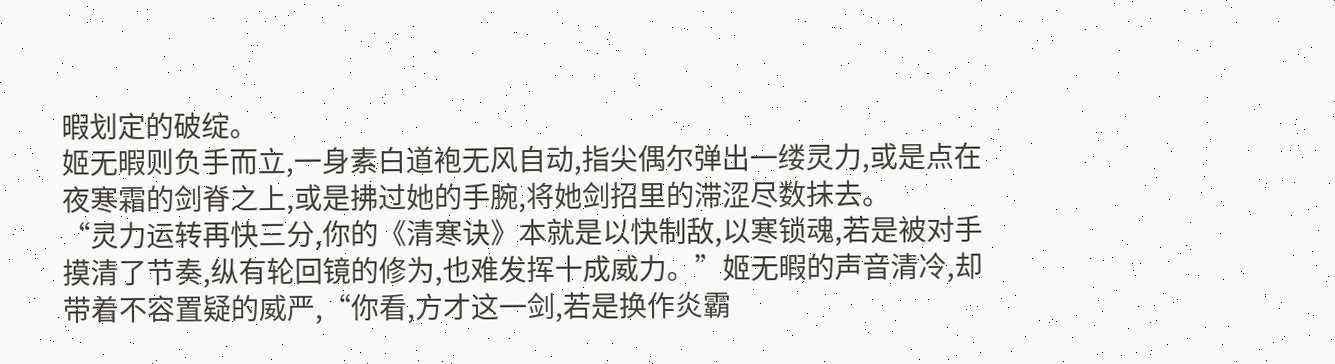暇划定的破绽。
姬无暇则负手而立,一身素白道袍无风自动,指尖偶尔弹出一缕灵力,或是点在夜寒霜的剑脊之上,或是拂过她的手腕,将她剑招里的滞涩尽数抹去。
“灵力运转再快三分,你的《清寒诀》本就是以快制敌,以寒锁魂,若是被对手摸清了节奏,纵有轮回镜的修为,也难发挥十成威力。”姬无暇的声音清冷,却带着不容置疑的威严,“你看,方才这一剑,若是换作炎霸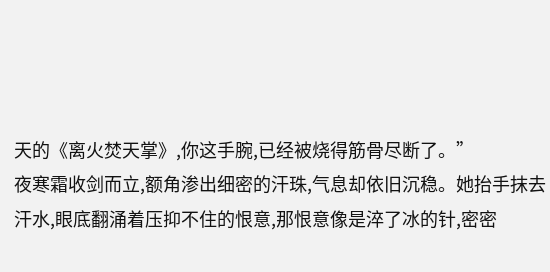天的《离火焚天掌》,你这手腕,已经被烧得筋骨尽断了。”
夜寒霜收剑而立,额角渗出细密的汗珠,气息却依旧沉稳。她抬手抹去汗水,眼底翻涌着压抑不住的恨意,那恨意像是淬了冰的针,密密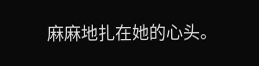麻麻地扎在她的心头。